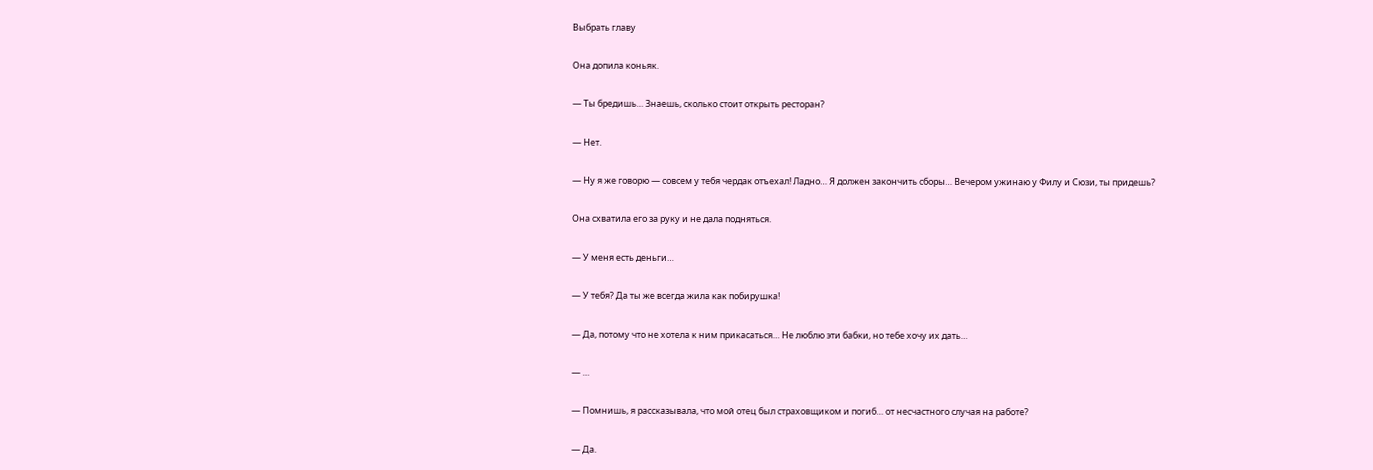Выбрать главу

Она допила коньяк.

— Ты бредишь… Знаешь, сколько стоит открыть ресторан?

— Нет.

— Ну я же говорю — совсем у тебя чердак отъехал! Ладно… Я должен закончить сборы… Вечером ужинаю у Филу и Сюзи, ты придешь?

Она схватила его за руку и не дала подняться.

— У меня есть деньги…

— У тебя? Да ты же всегда жила как побирушка!

— Да, потому что не хотела к ним прикасаться… Не люблю эти бабки, но тебе хочу их дать…

— …

— Помнишь, я рассказывала, что мой отец был страховщиком и погиб… от несчастного случая на работе?

— Да.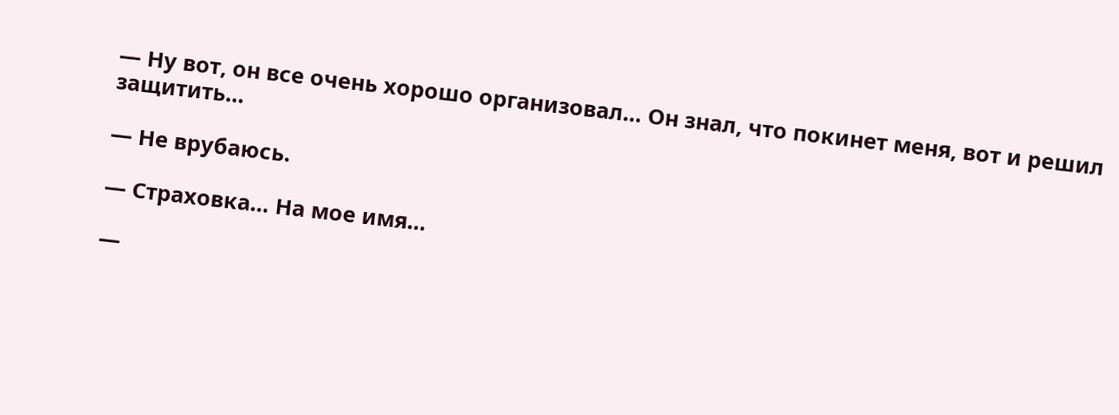— Ну вот, он все очень хорошо организовал… Он знал, что покинет меня, вот и решил защитить…

— Не врубаюсь.

— Страховка… На мое имя…

—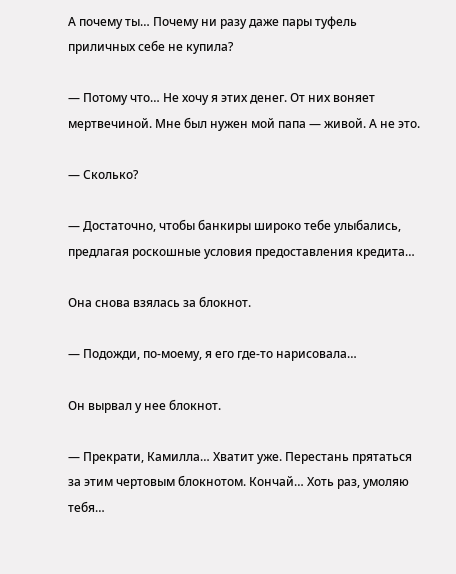А почему ты… Почему ни разу даже пары туфель приличных себе не купила?

— Потому что… Не хочу я этих денег. От них воняет мертвечиной. Мне был нужен мой папа — живой. А не это.

— Сколько?

— Достаточно, чтобы банкиры широко тебе улыбались, предлагая роскошные условия предоставления кредита…

Она снова взялась за блокнот.

— Подожди, по-моему, я его где-то нарисовала…

Он вырвал у нее блокнот.

— Прекрати, Камилла… Хватит уже. Перестань прятаться за этим чертовым блокнотом. Кончай… Хоть раз, умоляю тебя…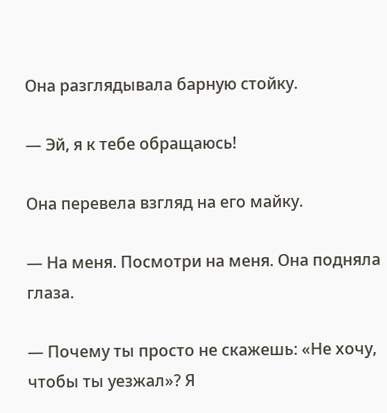Она разглядывала барную стойку.

— Эй, я к тебе обращаюсь!

Она перевела взгляд на его майку.

— На меня. Посмотри на меня. Она подняла глаза.

— Почему ты просто не скажешь: «Не хочу, чтобы ты уезжал»? Я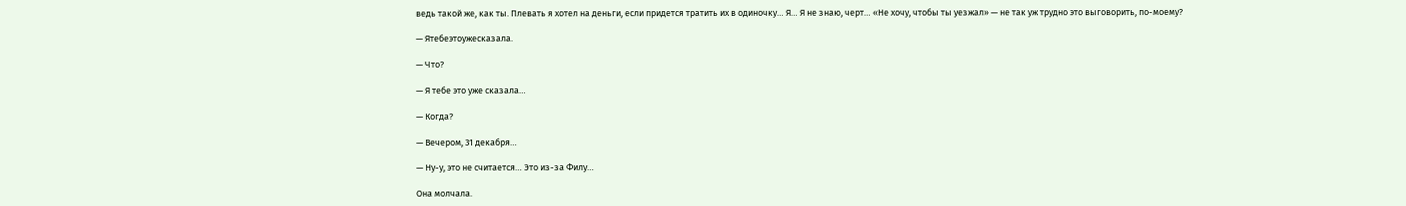ведь такой же, как ты. Плевать я хотел на деньги, если придется тратить их в одиночку… Я… Я не знаю, черт… «Не хочу, чтобы ты уезжал» — не так уж трудно это выговорить, по-моему?

— Ятебеэтоужесказала.

— Что?

— Я тебе это уже сказала…

— Когда?

— Вечером, 31 декабря…

— Ну-у, это не считается… Это из-за Филу…

Она молчала.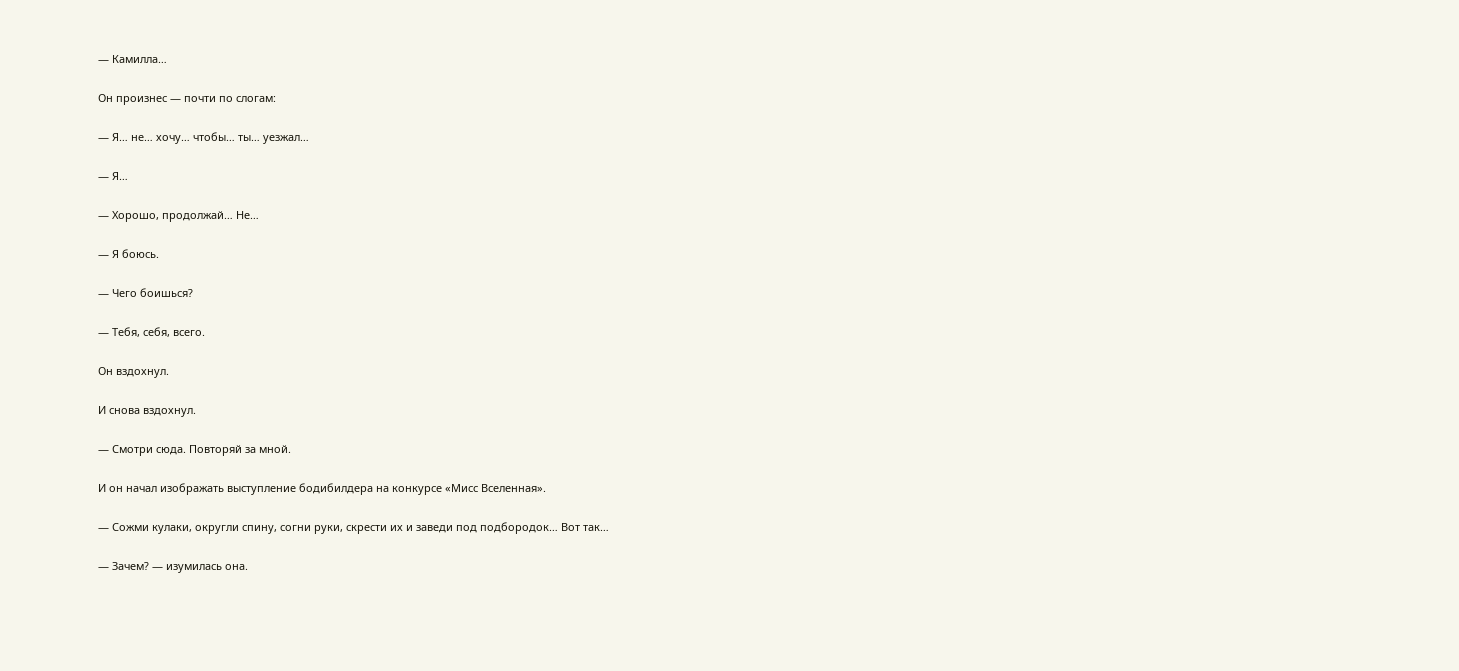— Камилла…

Он произнес — почти по слогам:

— Я… не… хочу… чтобы… ты… уезжал…

— Я…

— Хорошо, продолжай… Не…

— Я боюсь.

— Чего боишься?

— Тебя, себя, всего.

Он вздохнул.

И снова вздохнул.

— Смотри сюда. Повторяй за мной.

И он начал изображать выступление бодибилдера на конкурсе «Мисс Вселенная».

— Сожми кулаки, округли спину, согни руки, скрести их и заведи под подбородок… Вот так…

— Зачем? — изумилась она.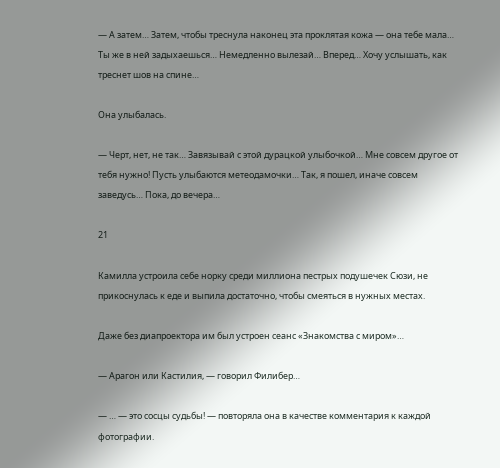— А затем… Затем, чтобы треснула наконец эта проклятая кожа — она тебе мала… Ты же в ней задыхаешься… Немедленно вылезай… Вперед… Хочу услышать, как треснет шов на спине…

Она улыбалась.

— Черт, нет, не так… Завязывай с этой дурацкой улыбочкой… Мне совсем другое от тебя нужно! Пусть улыбаются метеодамочки… Так, я пошел, иначе совсем заведусь… Пока, до вечера…

21

Камилла устроила себе норку среди миллиона пестрых подушечек Сюзи, не прикоснулась к еде и выпила достаточно, чтобы смеяться в нужных местах.

Даже без диапроектора им был устроен сеанс «Знакомства с миром»…

— Арагон или Кастилия, — говорил Филибер…

— … — это сосцы судьбы! — повторяла она в качестве комментария к каждой фотографии.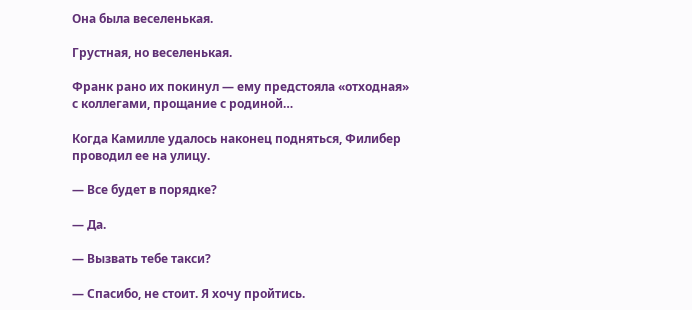Она была веселенькая.

Грустная, но веселенькая.

Франк рано их покинул — ему предстояла «отходная» с коллегами, прощание с родиной…

Когда Камилле удалось наконец подняться, Филибер проводил ее на улицу.

— Все будет в порядке?

— Да.

— Вызвать тебе такси?

— Спасибо, не стоит. Я хочу пройтись.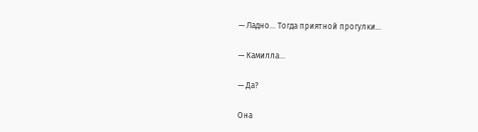— Ладно… Тогда приятной прогулки…

— Камилла…

— Да?

Она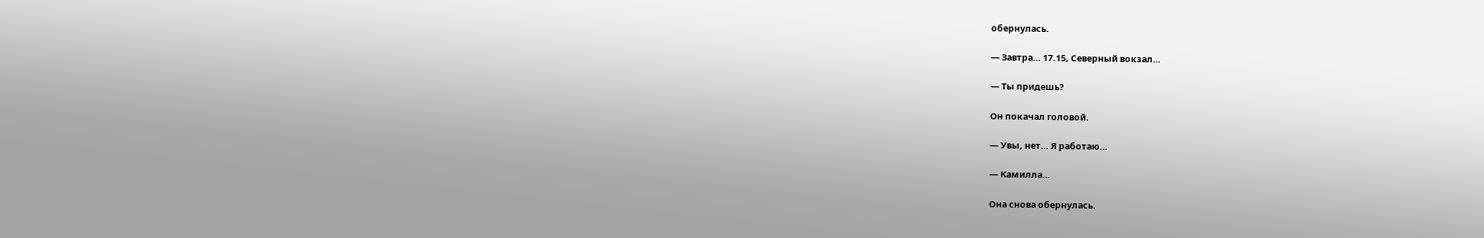обернулась.

— Завтра… 17.15, Северный вокзал…

— Ты придешь?

Он покачал головой.

— Увы, нет… Я работаю…

— Камилла…

Она снова обернулась.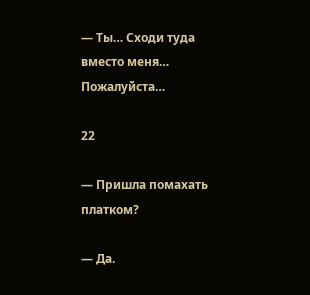— Ты… Сходи туда вместо меня… Пожалуйста…

22

— Пришла помахать платком?

— Да.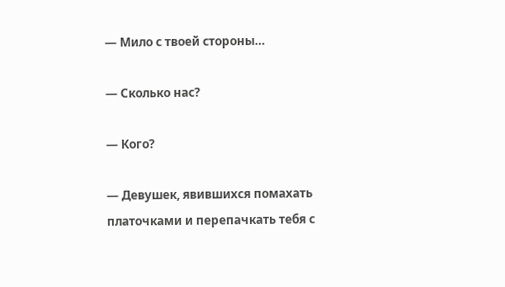— Мило с твоей стороны…

— Сколько нас?

— Кого?

— Девушек, явившихся помахать платочками и перепачкать тебя с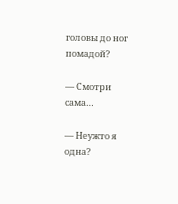головы до ног помадой?

— Смотри сама…

— Неужто я одна?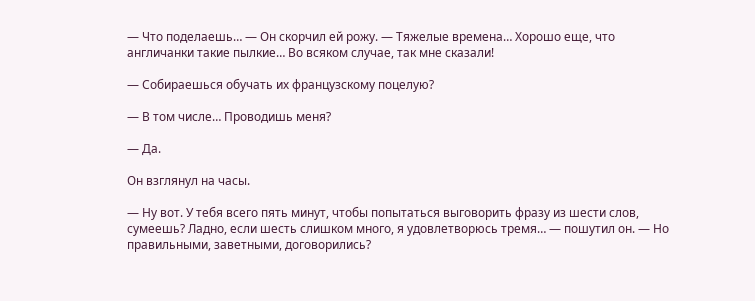— Что поделаешь… — Он скорчил ей рожу. — Тяжелые времена… Хорошо еще, что англичанки такие пылкие… Во всяком случае, так мне сказали!

— Собираешься обучать их французскому поцелую?

— В том числе… Проводишь меня?

— Да.

Он взглянул на часы.

— Ну вот. У тебя всего пять минут, чтобы попытаться выговорить фразу из шести слов, сумеешь? Ладно, если шесть слишком много, я удовлетворюсь тремя… — пошутил он. — Но правильными, заветными, договорились?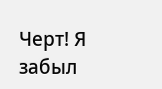Черт! Я забыл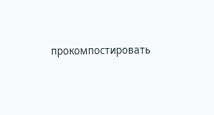прокомпостировать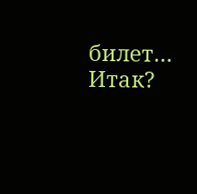билет… Итак?